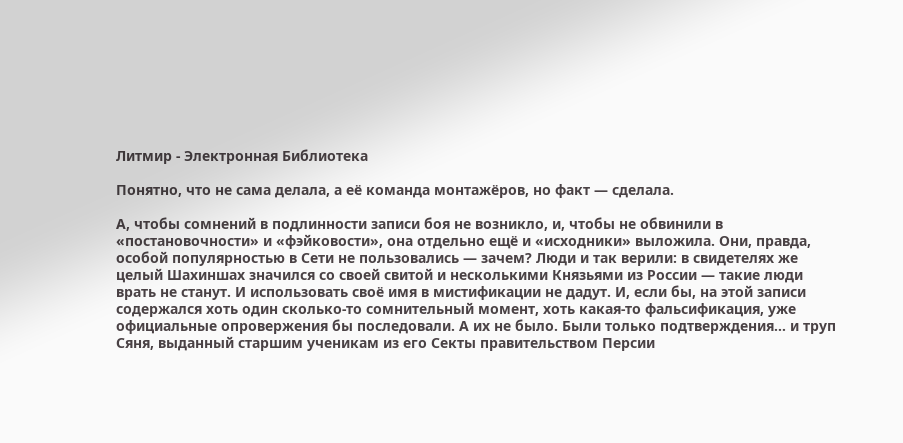Литмир - Электронная Библиотека

Понятно, что не сама делала, а её команда монтажёров, но факт — сделала.

А, чтобы сомнений в подлинности записи боя не возникло, и, чтобы не обвинили в «постановочности» и «фэйковости», она отдельно ещё и «исходники» выложила. Они, правда, особой популярностью в Сети не пользовались — зачем? Люди и так верили: в свидетелях же целый Шахиншах значился со своей свитой и несколькими Князьями из России — такие люди врать не станут. И использовать своё имя в мистификации не дадут. И, если бы, на этой записи содержался хоть один сколько-то сомнительный момент, хоть какая-то фальсификация, уже официальные опровержения бы последовали. А их не было. Были только подтверждения… и труп Сяня, выданный старшим ученикам из его Секты правительством Персии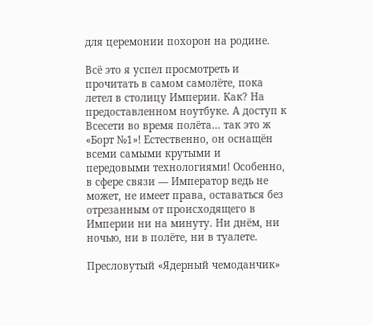для церемонии похорон на родине.

Всё это я успел просмотреть и прочитать в самом самолёте, пока летел в столицу Империи. Как? На предоставленном ноутбуке. А доступ к Всесети во время полёта… так это ж «Борт №1»! Естественно, он оснащён всеми самыми крутыми и передовыми технологиями! Особенно, в сфере связи — Император ведь не может, не имеет права, оставаться без отрезанным от происходящего в Империи ни на минуту. Ни днём, ни ночью, ни в полёте, ни в туалете.

Пресловутый «Ядерный чемоданчик»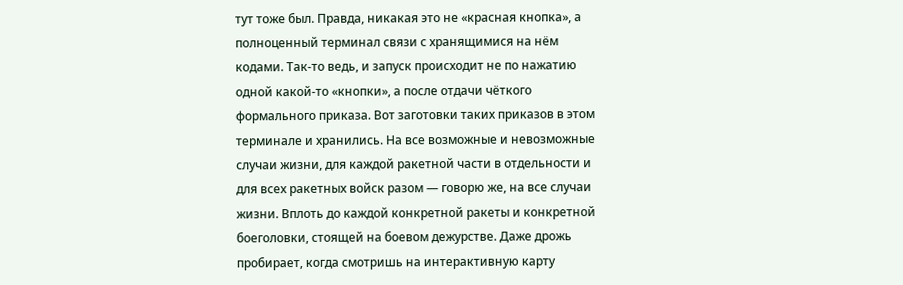тут тоже был. Правда, никакая это не «красная кнопка», а полноценный терминал связи с хранящимися на нём кодами. Так-то ведь, и запуск происходит не по нажатию одной какой-то «кнопки», а после отдачи чёткого формального приказа. Вот заготовки таких приказов в этом терминале и хранились. На все возможные и невозможные случаи жизни, для каждой ракетной части в отдельности и для всех ракетных войск разом — говорю же, на все случаи жизни. Вплоть до каждой конкретной ракеты и конкретной боеголовки, стоящей на боевом дежурстве. Даже дрожь пробирает, когда смотришь на интерактивную карту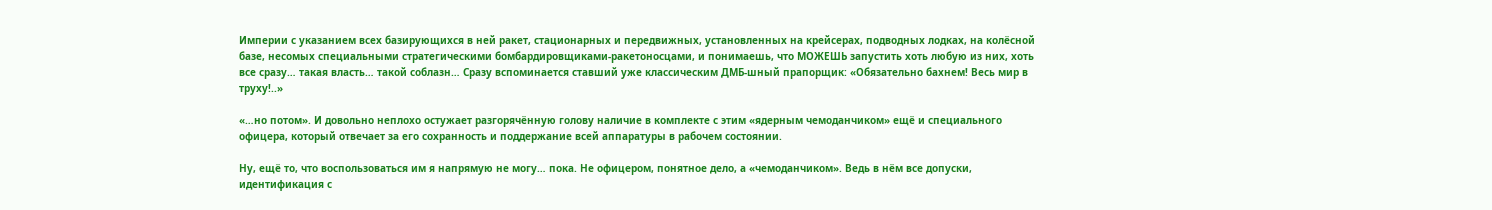Империи с указанием всех базирующихся в ней ракет, стационарных и передвижных, установленных на крейсерах, подводных лодках, на колёсной базе, несомых специальными стратегическими бомбардировщиками-ракетоносцами, и понимаешь, что МОЖЕШЬ запустить хоть любую из них, хоть все сразу… такая власть… такой соблазн… Сразу вспоминается ставший уже классическим ДМБ-шный прапорщик: «Обязательно бахнем! Весь мир в труху!..»

«…но потом». И довольно неплохо остужает разгорячённую голову наличие в комплекте с этим «ядерным чемоданчиком» ещё и специального офицера, который отвечает за его сохранность и поддержание всей аппаратуры в рабочем состоянии.

Ну, ещё то, что воспользоваться им я напрямую не могу… пока. Не офицером, понятное дело, а «чемоданчиком». Ведь в нём все допуски, идентификация с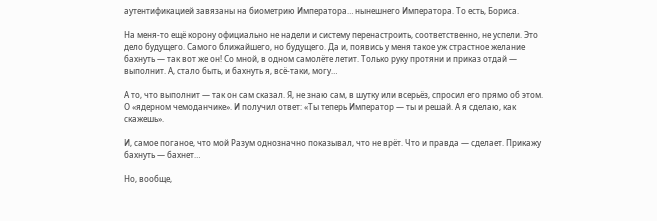аутентификацией завязаны на биометрию Императора… нынешнего Императора. То есть, Бориса.

На меня-то ещё корону официально не надели и систему перенастроить, соответственно, не успели. Это дело будущего. Самого ближайшего, но будущего. Да и, появись у меня такое уж страстное желание бахнуть — так вот же он! Со мной, в одном самолёте летит. Только руку протяни и приказ отдай — выполнит. А, стало быть, и бахнуть я, всё-таки, могу…

А то, что выполнит — так он сам сказал. Я, не знаю сам, в шутку или всерьёз, спросил его прямо об этом. О «ядерном чемоданчике». И получил ответ: «Ты теперь Император — ты и решай. А я сделаю, как скажешь».

И, самое поганое, что мой Разум однозначно показывал, что не врёт. Что и правда — сделает. Прикажу бахнуть — бахнет…

Но, вообще,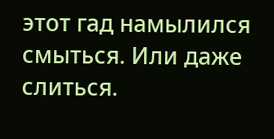этот гад намылился смыться. Или даже слиться.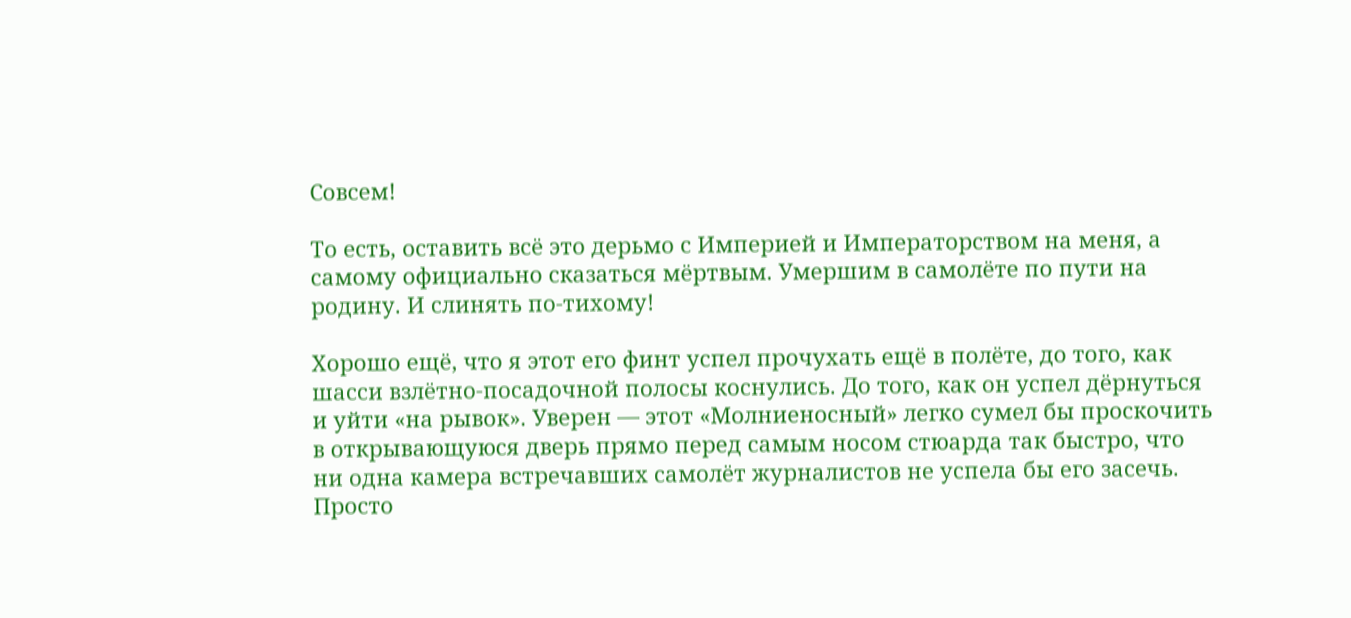Совсем!

То есть, оставить всё это дерьмо с Империей и Императорством на меня, а самому официально сказаться мёртвым. Умершим в самолёте по пути на родину. И слинять по-тихому!

Хорошо ещё, что я этот его финт успел прочухать ещё в полёте, до того, как шасси взлётно-посадочной полосы коснулись. До того, как он успел дёрнуться и уйти «на рывок». Уверен — этот «Молниеносный» легко сумел бы проскочить в открывающуюся дверь прямо перед самым носом стюарда так быстро, что ни одна камера встречавших самолёт журналистов не успела бы его засечь. Просто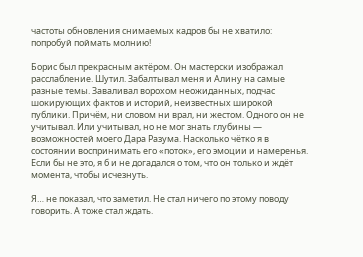частоты обновления снимаемых кадров бы не хватило: попробуй поймать молнию!

Борис был прекрасным актёром. Он мастерски изображал расслабление. Шутил. Забалтывал меня и Алину на самые разные темы. Заваливал ворохом неожиданных, подчас шокирующих фактов и историй, неизвестных широкой публики. Причём, ни словом ни врал, ни жестом. Одного он не учитывал. Или учитывал, но не мог знать глубины — возможностей моего Дара Разума. Насколько чётко я в состоянии воспринимать его «поток», его эмоции и намеренья. Если бы не это, я б и не догадался о том, что он только и ждёт момента, чтобы исчезнуть.

Я… не показал, что заметил. Не стал ничего по этому поводу говорить. А тоже стал ждать.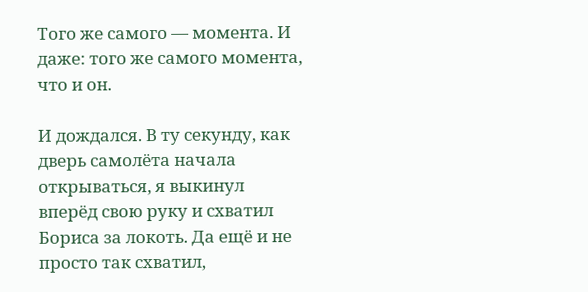Того же самого — момента. И даже: того же самого момента, что и он.

И дождался. В ту секунду, как дверь самолёта начала открываться, я выкинул вперёд свою руку и схватил Бориса за локоть. Да ещё и не просто так схватил,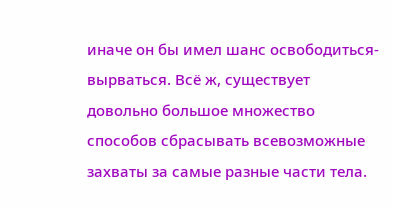иначе он бы имел шанс освободиться-вырваться. Всё ж, существует довольно большое множество способов сбрасывать всевозможные захваты за самые разные части тела.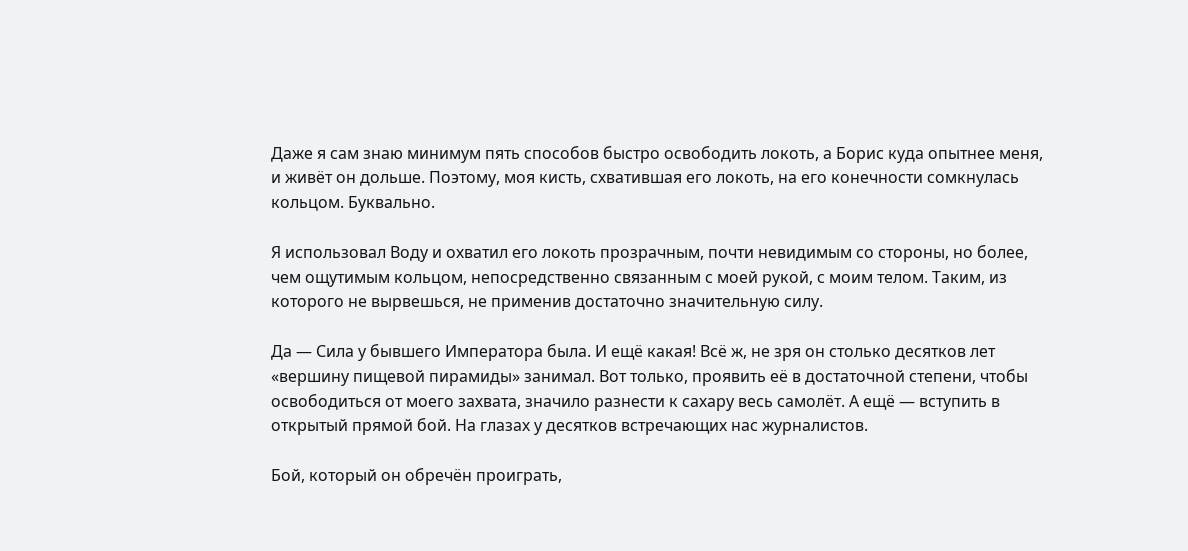Даже я сам знаю минимум пять способов быстро освободить локоть, а Борис куда опытнее меня, и живёт он дольше. Поэтому, моя кисть, схватившая его локоть, на его конечности сомкнулась кольцом. Буквально.

Я использовал Воду и охватил его локоть прозрачным, почти невидимым со стороны, но более, чем ощутимым кольцом, непосредственно связанным с моей рукой, с моим телом. Таким, из которого не вырвешься, не применив достаточно значительную силу.

Да — Сила у бывшего Императора была. И ещё какая! Всё ж, не зря он столько десятков лет «вершину пищевой пирамиды» занимал. Вот только, проявить её в достаточной степени, чтобы освободиться от моего захвата, значило разнести к сахару весь самолёт. А ещё — вступить в открытый прямой бой. На глазах у десятков встречающих нас журналистов.

Бой, который он обречён проиграть,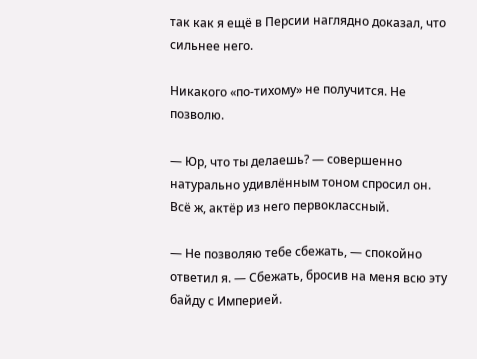так как я ещё в Персии наглядно доказал, что сильнее него.

Никакого «по-тихому» не получится. Не позволю.

— Юр, что ты делаешь? — совершенно натурально удивлённым тоном спросил он. Всё ж, актёр из него первоклассный.

— Не позволяю тебе сбежать, — спокойно ответил я. — Сбежать, бросив на меня всю эту байду с Империей.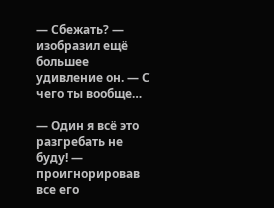— Сбежать? — изобразил ещё большее удивление он. — С чего ты вообще…

— Один я всё это разгребать не буду! — проигнорировав все его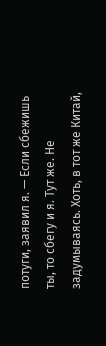потуги, заявил я. — Если сбежишь ты, то сбегу и я. Тут же. Не задумываясь. Хоть, в тот же Китай,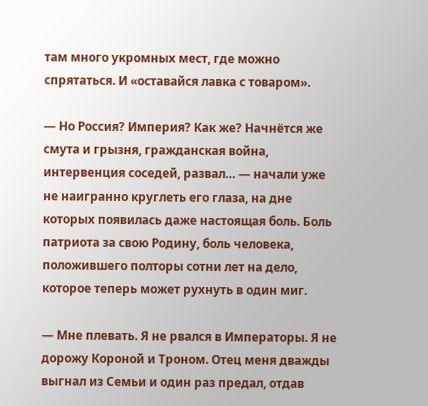там много укромных мест, где можно спрятаться. И «оставайся лавка с товаром».

— Но Россия? Империя? Как же? Начнётся же смута и грызня, гражданская война, интервенция соседей, развал… — начали уже не наигранно круглеть его глаза, на дне которых появилась даже настоящая боль. Боль патриота за свою Родину, боль человека, положившего полторы сотни лет на дело, которое теперь может рухнуть в один миг.

— Мне плевать. Я не рвался в Императоры. Я не дорожу Короной и Троном. Отец меня дважды выгнал из Семьи и один раз предал, отдав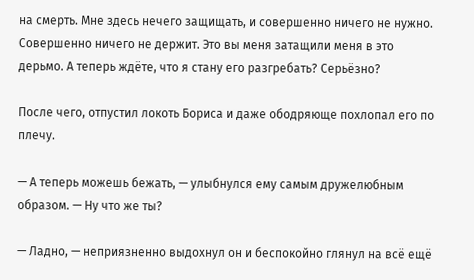на смерть. Мне здесь нечего защищать, и совершенно ничего не нужно. Совершенно ничего не держит. Это вы меня затащили меня в это дерьмо. А теперь ждёте, что я стану его разгребать? Серьёзно?

После чего, отпустил локоть Бориса и даже ободряюще похлопал его по плечу.

— А теперь можешь бежать, — улыбнулся ему самым дружелюбным образом. — Ну что же ты?

— Ладно, — неприязненно выдохнул он и беспокойно глянул на всё ещё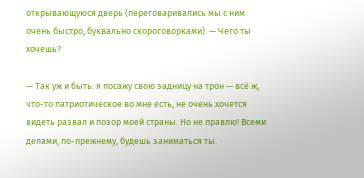открывающуюся дверь (переговаривались мы с ним очень быстро, буквально скороговорками). — Чего ты хочешь?

— Так уж и быть: я посажу свою задницу на трон — всё ж, что-то патриотическое во мне есть, не очень хочется видеть развал и позор моей страны. Но не правлю! Всеми делами, по-прежнему, будешь заниматься ты.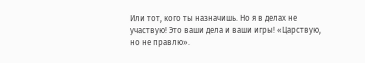Или тот, кого ты назначишь. Но я в делах не участвую! Это ваши дела и ваши игры! «Царствую, но не правлю».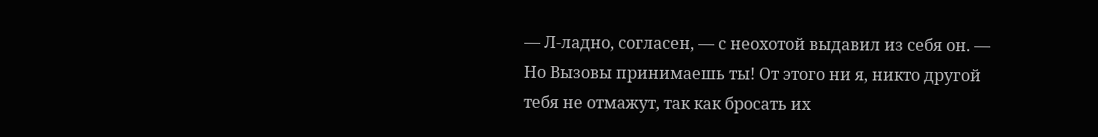— Л-ладно, согласен, — с неохотой выдавил из себя он. — Но Вызовы принимаешь ты! От этого ни я, никто другой тебя не отмажут, так как бросать их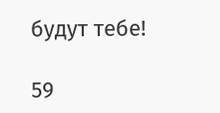будут тебе!

59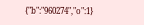{"b":"960274","o":1}